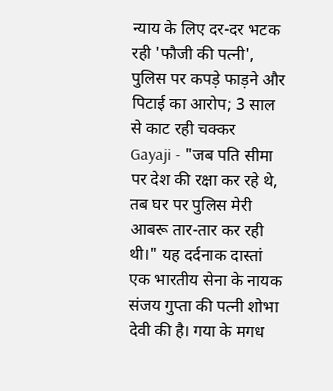न्याय के लिए दर-दर भटक रही 'फौजी की पत्नी', पुलिस पर कपड़े फाड़ने और पिटाई का आरोप; 3 साल से काट रही चक्कर
Gayaji - "जब पति सीमा पर देश की रक्षा कर रहे थे, तब घर पर पुलिस मेरी आबरू तार-तार कर रही थी।" यह दर्दनाक दास्तां एक भारतीय सेना के नायक संजय गुप्ता की पत्नी शोभा देवी की है। गया के मगध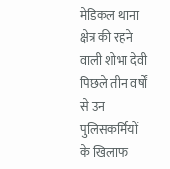मेडिकल थाना क्षेत्र की रहने वाली शोभा देवी पिछले तीन वर्षों से उन पुलिसकर्मियों के खिलाफ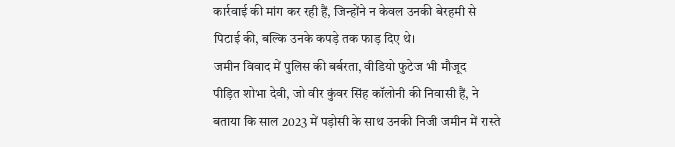कार्रवाई की मांग कर रही हैं, जिन्होंने न केवल उनकी बेरहमी से पिटाई की, बल्कि उनके कपड़े तक फाड़ दिए थे।
जमीन विवाद में पुलिस की बर्बरता, वीडियो फुटेज भी मौजूद
पीड़ित शोभा देवी, जो वीर कुंवर सिंह कॉलोनी की निवासी हैं, ने बताया कि साल 2023 में पड़ोसी के साथ उनकी निजी जमीन में रास्ते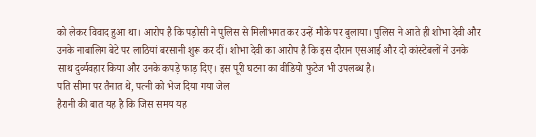को लेकर विवाद हुआ था। आरोप है कि पड़ोसी ने पुलिस से मिलीभगत कर उन्हें मौके पर बुलाया। पुलिस ने आते ही शोभा देवी और उनके नाबालिग बेटे पर लाठियां बरसानी शुरू कर दीं। शोभा देवी का आरोप है कि इस दौरान एसआई और दो कांस्टेबलों ने उनके साथ दुर्व्यवहार किया और उनके कपड़े फाड़ दिए। इस पूरी घटना का वीडियो फुटेज भी उपलब्ध है।
पति सीमा पर तैनात थे, पत्नी को भेज दिया गया जेल
हैरानी की बात यह है कि जिस समय यह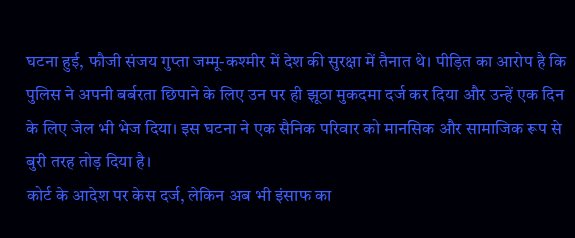घटना हुई, फौजी संजय गुप्ता जम्मू-कश्मीर में देश की सुरक्षा में तैनात थे। पीड़ित का आरोप है कि पुलिस ने अपनी बर्बरता छिपाने के लिए उन पर ही झूठा मुकदमा दर्ज कर दिया और उन्हें एक दिन के लिए जेल भी भेज दिया। इस घटना ने एक सैनिक परिवार को मानसिक और सामाजिक रूप से बुरी तरह तोड़ दिया है।
कोर्ट के आदेश पर केस दर्ज, लेकिन अब भी इंसाफ का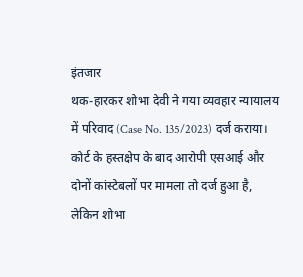इंतजार
थक-हारकर शोभा देवी ने गया व्यवहार न्यायालय में परिवाद (Case No. 135/2023) दर्ज कराया। कोर्ट के हस्तक्षेप के बाद आरोपी एसआई और दोनों कांस्टेबलों पर मामला तो दर्ज हुआ है, लेकिन शोभा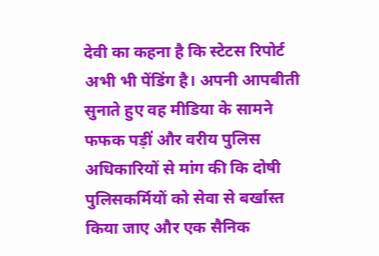देवी का कहना है कि स्टेटस रिपोर्ट अभी भी पेंडिंग है। अपनी आपबीती सुनाते हुए वह मीडिया के सामने फफक पड़ीं और वरीय पुलिस अधिकारियों से मांग की कि दोषी पुलिसकर्मियों को सेवा से बर्खास्त किया जाए और एक सैनिक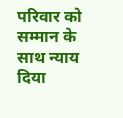परिवार को सम्मान के साथ न्याय दिया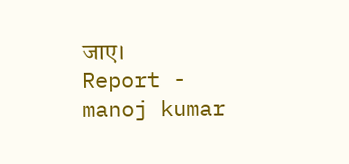जाए।
Report - manoj kumar